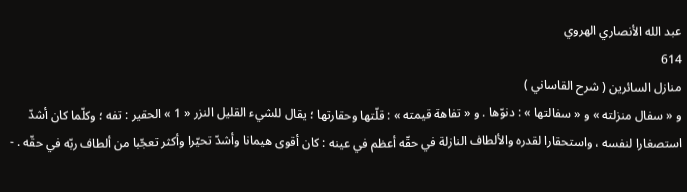عبد الله الأنصاري الهروي
614
منازل السائرين ( شرح القاساني )
و « سفال منزلته » و « سفالتها » : دنوّها . و « تفاهة قيمته » : قلّتها وحقارتها ؛ يقال للشيء القليل النزر « 1 » الحقير : تفه ؛ وكلّما كان أشدّ استصغارا لنفسه ، واستحقارا لقدره والألطاف النازلة في حقّه أعظم في عينه : كان أقوى هيمانا وأشدّ تحيّرا وأكثر تعجّبا من ألطاف ربّه في حقّه . -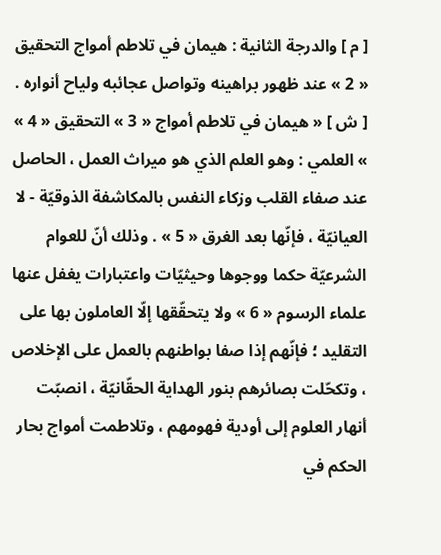[ م ] والدرجة الثانية : هيمان في تلاطم أمواج التحقيق « 2 » عند ظهور براهينه وتواصل عجائبه ولياح أنواره . [ ش ] « هيمان في تلاطم أمواج « 3 » التحقيق « 4 » » العلمي : وهو العلم الذي هو ميراث العمل ، الحاصل عند صفاء القلب وزكاء النفس بالمكاشفة الذوقيّة - لا العيانيّة ، فإنّها بعد الغرق « 5 » . وذلك أنّ للعوام الشرعيّة حكما ووجوها وحيثيّات واعتبارات يغفل عنها علماء الرسوم « 6 » ولا يتحقّقها إلّا العاملون بها على التقليد ؛ فإنّهم إذا صفا بواطنهم بالعمل على الإخلاص ، وتكحّلت بصائرهم بنور الهداية الحقّانيّة ، انصبّت أنهار العلوم إلى أودية فهومهم ، وتلاطمت أمواج بحار الحكم في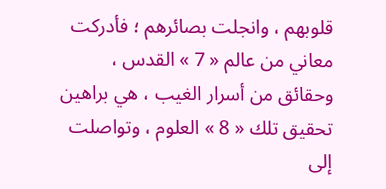قلوبهم ، وانجلت بصائرهم ؛ فأدركت معاني من عالم « 7 » القدس ، وحقائق من أسرار الغيب ، هي براهين تحقيق تلك « 8 » العلوم ، وتواصلت إلى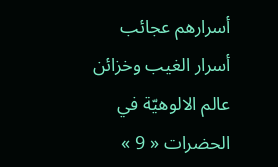أسرارهم عجائب أسرار الغيب وخزائن عالم الالوهيّة في الحضرات « 9 »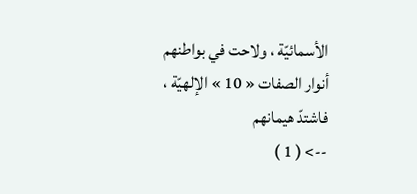الأسمائيّة ، ولاحت في بواطنهم أنوار الصفات « 10 » الإلهيّة ، فاشتدّ هيمانهم
--> ( 1 )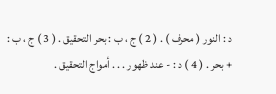د : النور ( محرف ) . ( 2 ) ج ، ب : بحر التحقيق . ( 3 ) ج ، ب : + بحر . ( 4 ) د : - عند ظهور . . . أمواج التحقيق .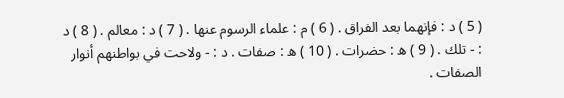( 5 ) د : فإنهما بعد الفراق . ( 6 ) م : علماء الرسوم عنها . ( 7 ) د : معالم . ( 8 ) د : - تلك . ( 9 ) ه : حضرات . ( 10 ) ه : صفات . د : - ولاحت في بواطنهم أنوار الصفات .